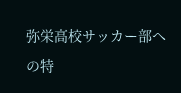弥栄高校サッカー部への特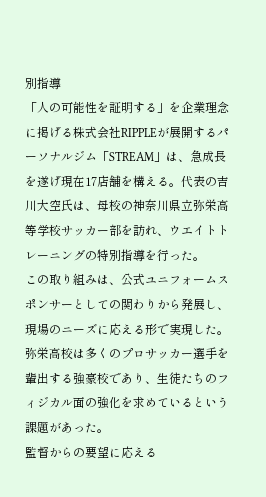別指導
「人の可能性を証明する」を企業理念に掲げる株式会社RIPPLEが展開するパーソナルジム「STREAM」は、急成長を遂げ現在17店舗を構える。代表の吉川大空氏は、母校の神奈川県立弥栄高等学校サッカー部を訪れ、ウエイトトレーニングの特別指導を行った。
この取り組みは、公式ユニフォームスポンサーとしての関わりから発展し、現場のニーズに応える形で実現した。
弥栄高校は多くのプロサッカー選手を輩出する強豪校であり、生徒たちのフィジカル面の強化を求めているという課題があった。
監督からの要望に応える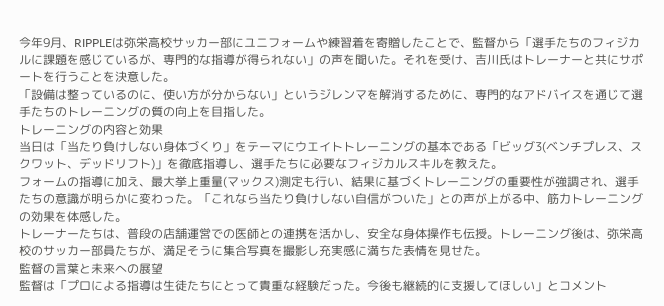今年9月、RIPPLEは弥栄高校サッカー部にユニフォームや練習着を寄贈したことで、監督から「選手たちのフィジカルに課題を感じているが、専門的な指導が得られない」の声を聞いた。それを受け、吉川氏はトレーナーと共にサポートを行うことを決意した。
「設備は整っているのに、使い方が分からない」というジレンマを解消するために、専門的なアドバイスを通じて選手たちのトレーニングの質の向上を目指した。
トレーニングの内容と効果
当日は「当たり負けしない身体づくり」をテーマにウエイトトレーニングの基本である「ビッグ3(ベンチプレス、スクワット、デッドリフト)」を徹底指導し、選手たちに必要なフィジカルスキルを教えた。
フォームの指導に加え、最大挙上重量(マックス)測定も行い、結果に基づくトレーニングの重要性が強調され、選手たちの意識が明らかに変わった。「これなら当たり負けしない自信がついた」との声が上がる中、筋力トレーニングの効果を体感した。
トレーナーたちは、普段の店舗運営での医師との連携を活かし、安全な身体操作も伝授。トレーニング後は、弥栄高校のサッカー部員たちが、満足そうに集合写真を撮影し充実感に満ちた表情を見せた。
監督の言葉と未来への展望
監督は「プロによる指導は生徒たちにとって貴重な経験だった。今後も継続的に支援してほしい」とコメント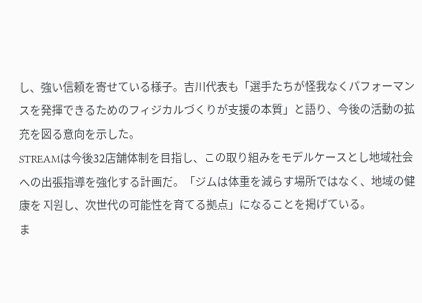し、強い信頼を寄せている様子。吉川代表も「選手たちが怪我なくパフォーマンスを発揮できるためのフィジカルづくりが支援の本質」と語り、今後の活動の拡充を図る意向を示した。
STREAMは今後32店舗体制を目指し、この取り組みをモデルケースとし地域社会への出張指導を強化する計画だ。「ジムは体重を減らす場所ではなく、地域の健康を 지원し、次世代の可能性を育てる拠点」になることを掲げている。
ま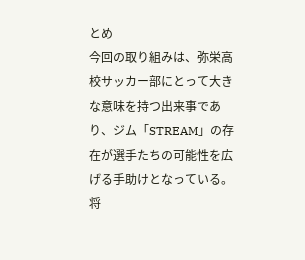とめ
今回の取り組みは、弥栄高校サッカー部にとって大きな意味を持つ出来事であり、ジム「STREAM」の存在が選手たちの可能性を広げる手助けとなっている。将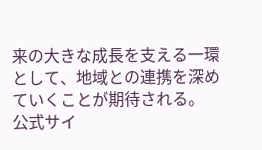来の大きな成長を支える一環として、地域との連携を深めていくことが期待される。
公式サイ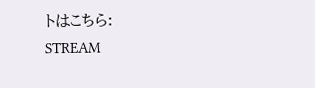トはこちら:
STREAM